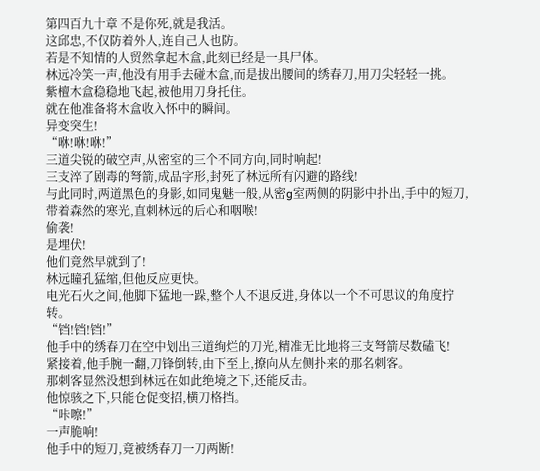第四百九十章 不是你死,就是我活。
这邱忠,不仅防着外人,连自己人也防。
若是不知情的人贸然拿起木盒,此刻已经是一具尸体。
林远冷笑一声,他没有用手去碰木盒,而是拔出腰间的绣春刀,用刀尖轻轻一挑。
紫檀木盒稳稳地飞起,被他用刀身托住。
就在他准备将木盒收入怀中的瞬间。
异变突生!
“咻!咻!咻!”
三道尖锐的破空声,从密室的三个不同方向,同时响起!
三支淬了剧毒的弩箭,成品字形,封死了林远所有闪避的路线!
与此同时,两道黑色的身影,如同鬼魅一般,从密g室两侧的阴影中扑出,手中的短刀,带着森然的寒光,直刺林远的后心和咽喉!
偷袭!
是埋伏!
他们竟然早就到了!
林远瞳孔猛缩,但他反应更快。
电光石火之间,他脚下猛地一跺,整个人不退反进,身体以一个不可思议的角度拧转。
“铛!铛!铛!”
他手中的绣春刀在空中划出三道绚烂的刀光,精准无比地将三支弩箭尽数磕飞!
紧接着,他手腕一翻,刀锋倒转,由下至上,撩向从左侧扑来的那名刺客。
那刺客显然没想到林远在如此绝境之下,还能反击。
他惊骇之下,只能仓促变招,横刀格挡。
“咔嚓!”
一声脆响!
他手中的短刀,竟被绣春刀一刀两断!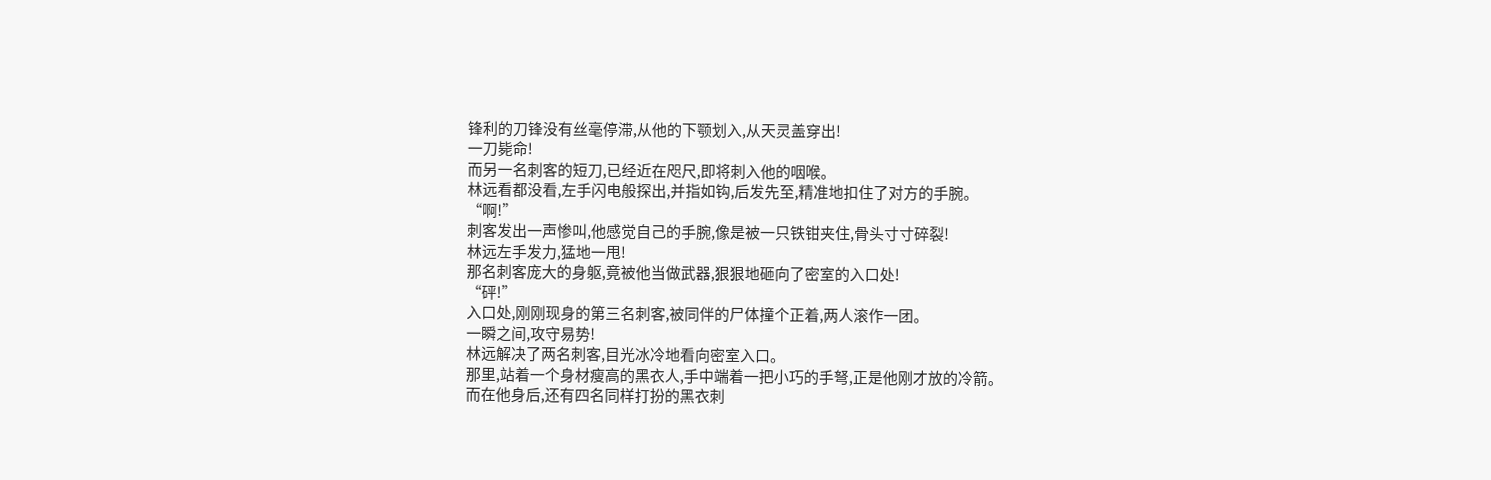锋利的刀锋没有丝毫停滞,从他的下颚划入,从天灵盖穿出!
一刀毙命!
而另一名刺客的短刀,已经近在咫尺,即将刺入他的咽喉。
林远看都没看,左手闪电般探出,并指如钩,后发先至,精准地扣住了对方的手腕。
“啊!”
刺客发出一声惨叫,他感觉自己的手腕,像是被一只铁钳夹住,骨头寸寸碎裂!
林远左手发力,猛地一甩!
那名刺客庞大的身躯,竟被他当做武器,狠狠地砸向了密室的入口处!
“砰!”
入口处,刚刚现身的第三名刺客,被同伴的尸体撞个正着,两人滚作一团。
一瞬之间,攻守易势!
林远解决了两名刺客,目光冰冷地看向密室入口。
那里,站着一个身材瘦高的黑衣人,手中端着一把小巧的手弩,正是他刚才放的冷箭。
而在他身后,还有四名同样打扮的黑衣刺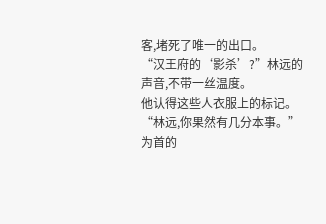客,堵死了唯一的出口。
“汉王府的‘影杀’?”林远的声音,不带一丝温度。
他认得这些人衣服上的标记。
“林远,你果然有几分本事。”为首的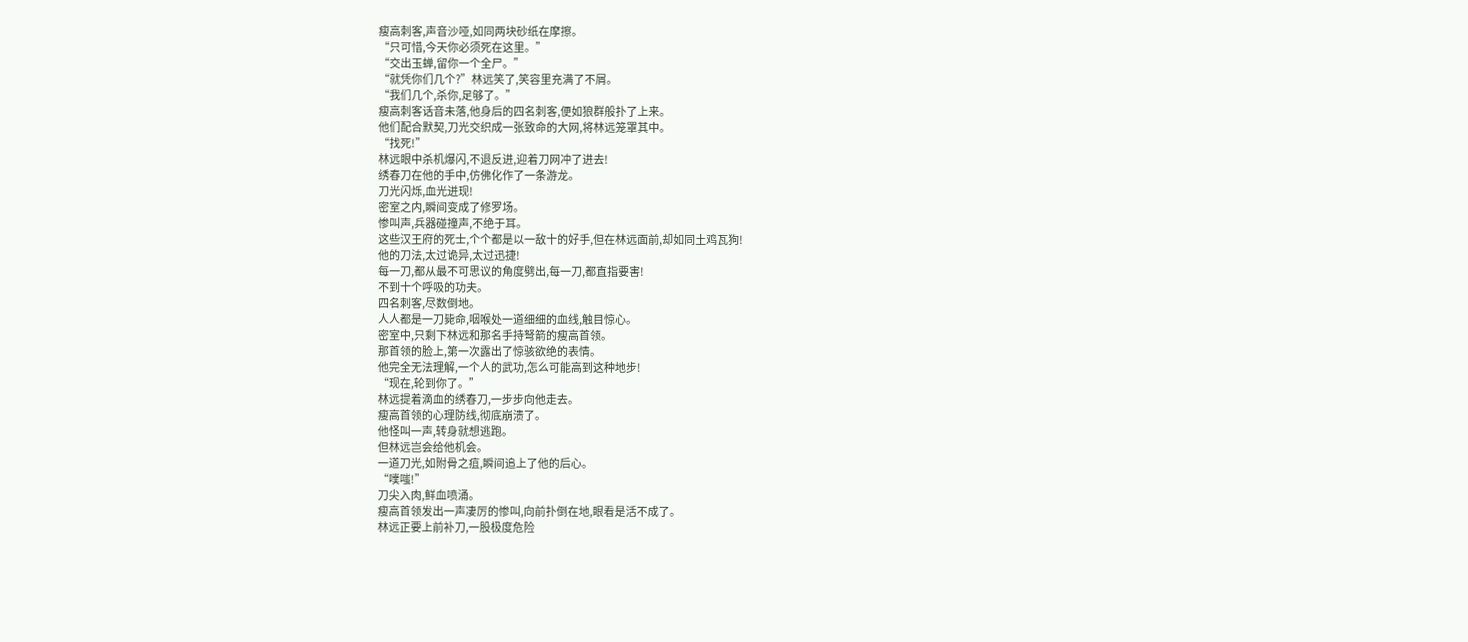瘦高刺客,声音沙哑,如同两块砂纸在摩擦。
“只可惜,今天你必须死在这里。”
“交出玉蝉,留你一个全尸。”
“就凭你们几个?”林远笑了,笑容里充满了不屑。
“我们几个,杀你,足够了。”
瘦高刺客话音未落,他身后的四名刺客,便如狼群般扑了上来。
他们配合默契,刀光交织成一张致命的大网,将林远笼罩其中。
“找死!”
林远眼中杀机爆闪,不退反进,迎着刀网冲了进去!
绣春刀在他的手中,仿佛化作了一条游龙。
刀光闪烁,血光迸现!
密室之内,瞬间变成了修罗场。
惨叫声,兵器碰撞声,不绝于耳。
这些汉王府的死士,个个都是以一敌十的好手,但在林远面前,却如同土鸡瓦狗!
他的刀法,太过诡异,太过迅捷!
每一刀,都从最不可思议的角度劈出,每一刀,都直指要害!
不到十个呼吸的功夫。
四名刺客,尽数倒地。
人人都是一刀毙命,咽喉处一道细细的血线,触目惊心。
密室中,只剩下林远和那名手持弩箭的瘦高首领。
那首领的脸上,第一次露出了惊骇欲绝的表情。
他完全无法理解,一个人的武功,怎么可能高到这种地步!
“现在,轮到你了。”
林远提着滴血的绣春刀,一步步向他走去。
瘦高首领的心理防线,彻底崩溃了。
他怪叫一声,转身就想逃跑。
但林远岂会给他机会。
一道刀光,如附骨之疽,瞬间追上了他的后心。
“噗嗤!”
刀尖入肉,鲜血喷涌。
瘦高首领发出一声凄厉的惨叫,向前扑倒在地,眼看是活不成了。
林远正要上前补刀,一股极度危险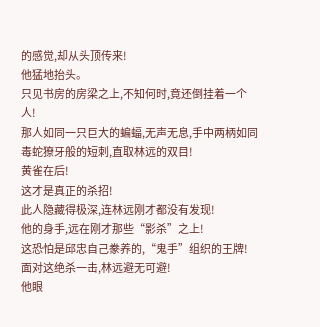的感觉,却从头顶传来!
他猛地抬头。
只见书房的房梁之上,不知何时,竟还倒挂着一个人!
那人如同一只巨大的蝙蝠,无声无息,手中两柄如同毒蛇獠牙般的短刺,直取林远的双目!
黄雀在后!
这才是真正的杀招!
此人隐藏得极深,连林远刚才都没有发现!
他的身手,远在刚才那些“影杀”之上!
这恐怕是邱忠自己豢养的,“鬼手”组织的王牌!
面对这绝杀一击,林远避无可避!
他眼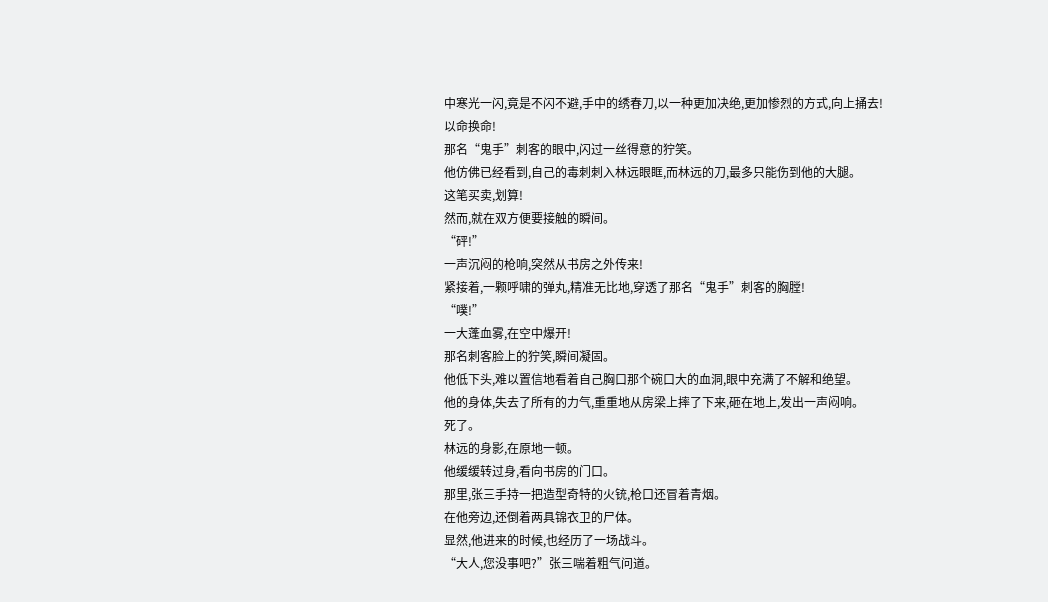中寒光一闪,竟是不闪不避,手中的绣春刀,以一种更加决绝,更加惨烈的方式,向上捅去!
以命换命!
那名“鬼手”刺客的眼中,闪过一丝得意的狞笑。
他仿佛已经看到,自己的毒刺刺入林远眼眶,而林远的刀,最多只能伤到他的大腿。
这笔买卖,划算!
然而,就在双方便要接触的瞬间。
“砰!”
一声沉闷的枪响,突然从书房之外传来!
紧接着,一颗呼啸的弹丸,精准无比地,穿透了那名“鬼手”刺客的胸膛!
“噗!”
一大蓬血雾,在空中爆开!
那名刺客脸上的狞笑,瞬间凝固。
他低下头,难以置信地看着自己胸口那个碗口大的血洞,眼中充满了不解和绝望。
他的身体,失去了所有的力气,重重地从房梁上摔了下来,砸在地上,发出一声闷响。
死了。
林远的身影,在原地一顿。
他缓缓转过身,看向书房的门口。
那里,张三手持一把造型奇特的火铳,枪口还冒着青烟。
在他旁边,还倒着两具锦衣卫的尸体。
显然,他进来的时候,也经历了一场战斗。
“大人,您没事吧?”张三喘着粗气问道。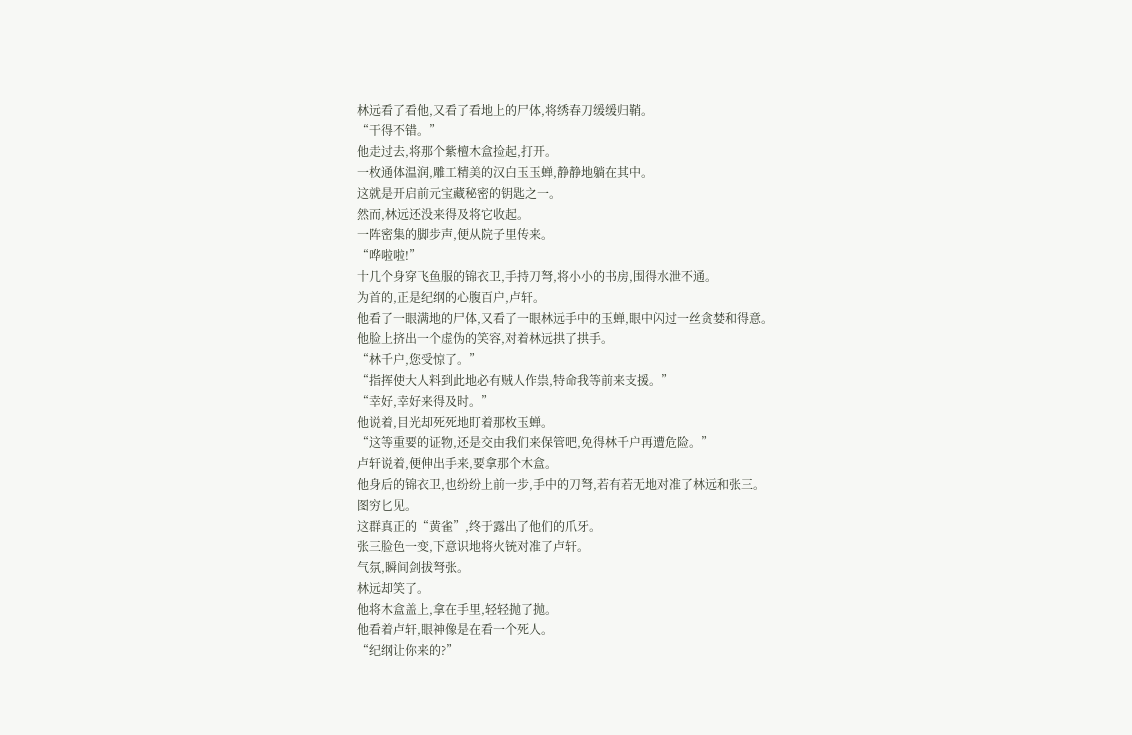林远看了看他,又看了看地上的尸体,将绣春刀缓缓归鞘。
“干得不错。”
他走过去,将那个紫檀木盒捡起,打开。
一枚通体温润,雕工精美的汉白玉玉蝉,静静地躺在其中。
这就是开启前元宝藏秘密的钥匙之一。
然而,林远还没来得及将它收起。
一阵密集的脚步声,便从院子里传来。
“哗啦啦!”
十几个身穿飞鱼服的锦衣卫,手持刀弩,将小小的书房,围得水泄不通。
为首的,正是纪纲的心腹百户,卢轩。
他看了一眼满地的尸体,又看了一眼林远手中的玉蝉,眼中闪过一丝贪婪和得意。
他脸上挤出一个虚伪的笑容,对着林远拱了拱手。
“林千户,您受惊了。”
“指挥使大人料到此地必有贼人作祟,特命我等前来支援。”
“幸好,幸好来得及时。”
他说着,目光却死死地盯着那枚玉蝉。
“这等重要的证物,还是交由我们来保管吧,免得林千户再遭危险。”
卢轩说着,便伸出手来,要拿那个木盒。
他身后的锦衣卫,也纷纷上前一步,手中的刀弩,若有若无地对准了林远和张三。
图穷匕见。
这群真正的“黄雀”,终于露出了他们的爪牙。
张三脸色一变,下意识地将火铳对准了卢轩。
气氛,瞬间剑拔弩张。
林远却笑了。
他将木盒盖上,拿在手里,轻轻抛了抛。
他看着卢轩,眼神像是在看一个死人。
“纪纲让你来的?”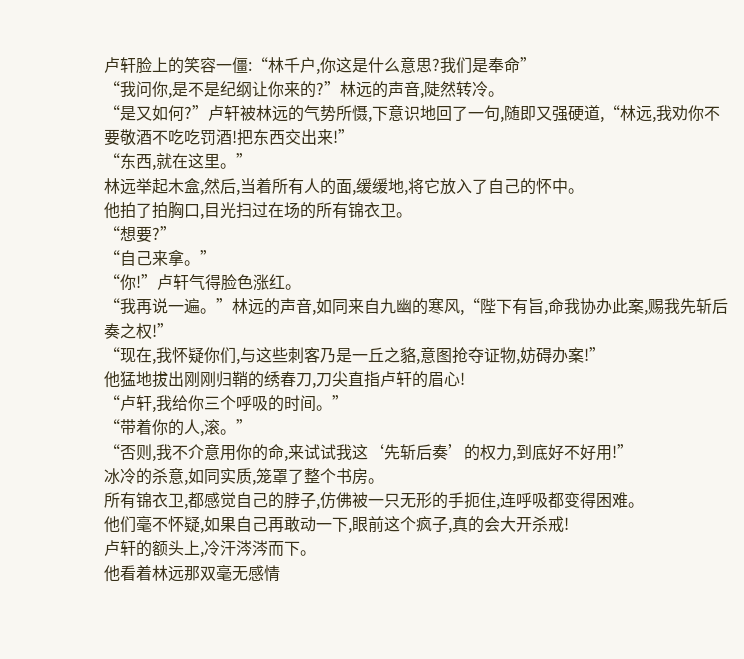卢轩脸上的笑容一僵:“林千户,你这是什么意思?我们是奉命”
“我问你,是不是纪纲让你来的?”林远的声音,陡然转冷。
“是又如何?”卢轩被林远的气势所慑,下意识地回了一句,随即又强硬道,“林远,我劝你不要敬酒不吃吃罚酒!把东西交出来!”
“东西,就在这里。”
林远举起木盒,然后,当着所有人的面,缓缓地,将它放入了自己的怀中。
他拍了拍胸口,目光扫过在场的所有锦衣卫。
“想要?”
“自己来拿。”
“你!”卢轩气得脸色涨红。
“我再说一遍。”林远的声音,如同来自九幽的寒风,“陛下有旨,命我协办此案,赐我先斩后奏之权!”
“现在,我怀疑你们,与这些刺客乃是一丘之貉,意图抢夺证物,妨碍办案!”
他猛地拔出刚刚归鞘的绣春刀,刀尖直指卢轩的眉心!
“卢轩,我给你三个呼吸的时间。”
“带着你的人,滚。”
“否则,我不介意用你的命,来试试我这‘先斩后奏’的权力,到底好不好用!”
冰冷的杀意,如同实质,笼罩了整个书房。
所有锦衣卫,都感觉自己的脖子,仿佛被一只无形的手扼住,连呼吸都变得困难。
他们毫不怀疑,如果自己再敢动一下,眼前这个疯子,真的会大开杀戒!
卢轩的额头上,冷汗涔涔而下。
他看着林远那双毫无感情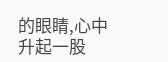的眼睛,心中升起一股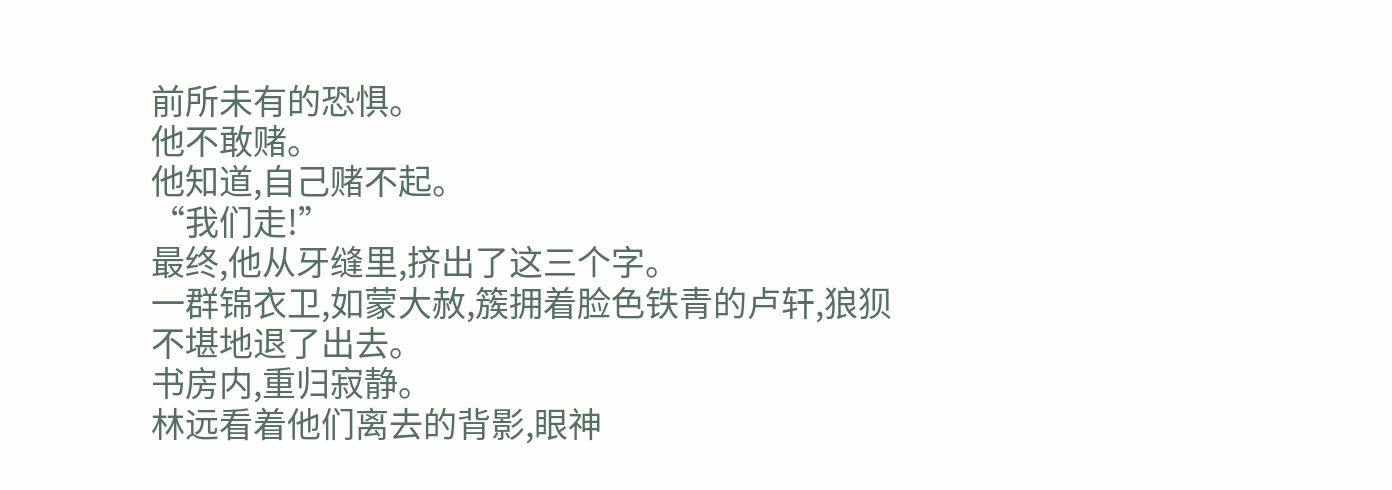前所未有的恐惧。
他不敢赌。
他知道,自己赌不起。
“我们走!”
最终,他从牙缝里,挤出了这三个字。
一群锦衣卫,如蒙大赦,簇拥着脸色铁青的卢轩,狼狈不堪地退了出去。
书房内,重归寂静。
林远看着他们离去的背影,眼神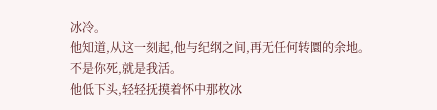冰冷。
他知道,从这一刻起,他与纪纲之间,再无任何转圜的余地。
不是你死,就是我活。
他低下头,轻轻抚摸着怀中那枚冰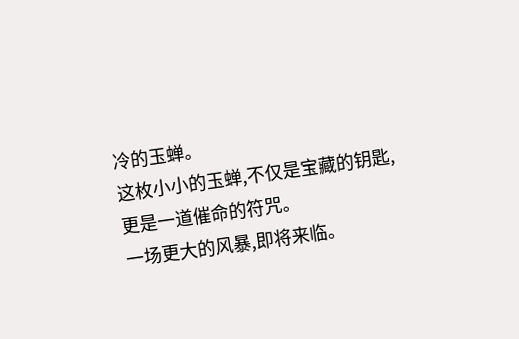冷的玉蝉。
这枚小小的玉蝉,不仅是宝藏的钥匙,更是一道催命的符咒。
一场更大的风暴,即将来临。